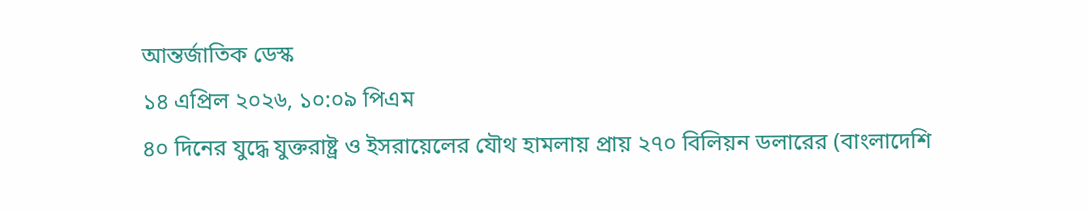আন্তর্জাতিক ডেস্ক
১৪ এপ্রিল ২০২৬, ১০:০৯ পিএম
৪০ দিনের যুদ্ধে যুক্তরাষ্ট্র ও ইসরায়েলের যৌথ হামলায় প্রায় ২৭০ বিলিয়ন ডলারের (বাংলাদেশি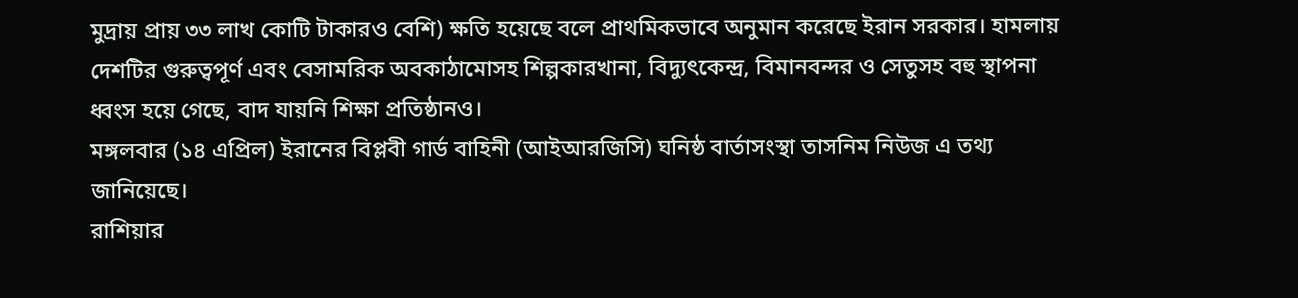মুদ্রায় প্রায় ৩৩ লাখ কোটি টাকারও বেশি) ক্ষতি হয়েছে বলে প্রাথমিকভাবে অনুমান করেছে ইরান সরকার। হামলায় দেশটির গুরুত্বপূর্ণ এবং বেসামরিক অবকাঠামোসহ শিল্পকারখানা, বিদ্যুৎকেন্দ্র, বিমানবন্দর ও সেতুসহ বহু স্থাপনা ধ্বংস হয়ে গেছে, বাদ যায়নি শিক্ষা প্রতিষ্ঠানও।
মঙ্গলবার (১৪ এপ্রিল) ইরানের বিপ্লবী গার্ড বাহিনী (আইআরজিসি) ঘনিষ্ঠ বার্তাসংস্থা তাসনিম নিউজ এ তথ্য জানিয়েছে।
রাশিয়ার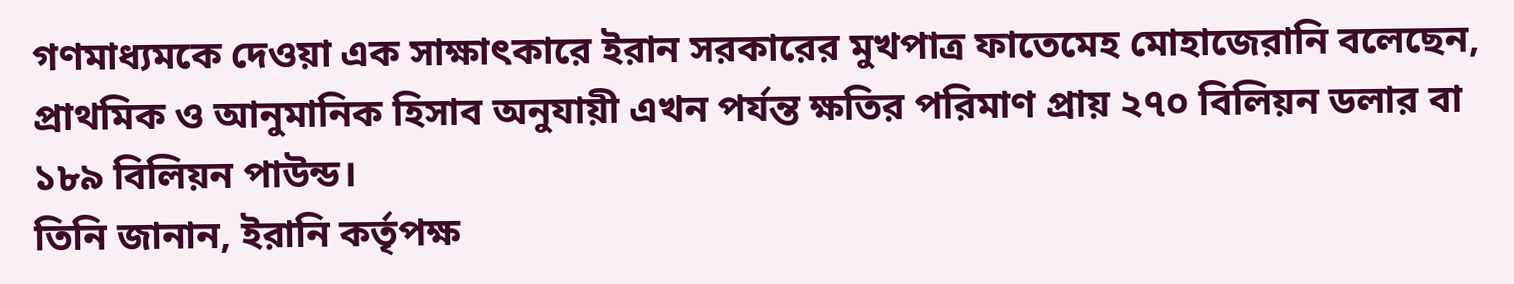গণমাধ্যমকে দেওয়া এক সাক্ষাৎকারে ইরান সরকারের মুখপাত্র ফাতেমেহ মোহাজেরানি বলেছেন, প্রাথমিক ও আনুমানিক হিসাব অনুযায়ী এখন পর্যন্ত ক্ষতির পরিমাণ প্রায় ২৭০ বিলিয়ন ডলার বা ১৮৯ বিলিয়ন পাউন্ড।
তিনি জানান, ইরানি কর্তৃপক্ষ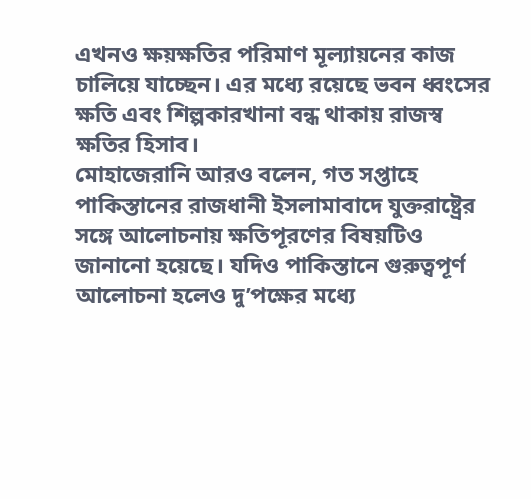এখনও ক্ষয়ক্ষতির পরিমাণ মূল্যায়নের কাজ চালিয়ে যাচ্ছেন। এর মধ্যে রয়েছে ভবন ধ্বংসের ক্ষতি এবং শিল্পকারখানা বন্ধ থাকায় রাজস্ব ক্ষতির হিসাব।
মোহাজেরানি আরও বলেন, গত সপ্তাহে পাকিস্তানের রাজধানী ইসলামাবাদে যুক্তরাষ্ট্রের সঙ্গে আলোচনায় ক্ষতিপূরণের বিষয়টিও জানানো হয়েছে। যদিও পাকিস্তানে গুরুত্বপূর্ণ আলোচনা হলেও দু’পক্ষের মধ্যে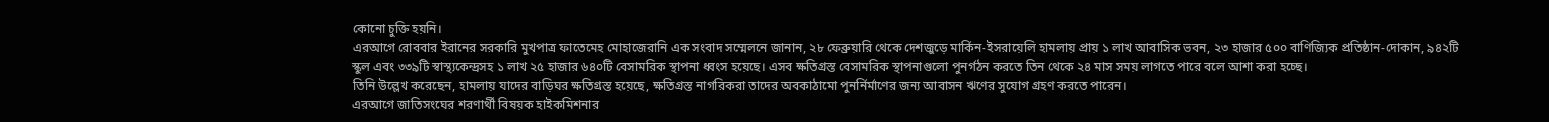কোনো চুক্তি হয়নি।
এরআগে রোববার ইরানের সরকারি মুখপাত্র ফাতেমেহ মোহাজেরানি এক সংবাদ সম্মেলনে জানান, ২৮ ফেব্রুয়ারি থেকে দেশজুড়ে মার্কিন-ইসরায়েলি হামলায় প্রায় ১ লাখ আবাসিক ভবন, ২৩ হাজার ৫০০ বাণিজ্যিক প্রতিষ্ঠান-দোকান, ৯৪২টি স্কুল এবং ৩৩৯টি স্বাস্থ্যকেন্দ্রসহ ১ লাখ ২৫ হাজার ৬৪০টি বেসামরিক স্থাপনা ধ্বংস হয়েছে। এসব ক্ষতিগ্রস্ত বেসামরিক স্থাপনাগুলো পুনর্গঠন করতে তিন থেকে ২৪ মাস সময় লাগতে পারে বলে আশা করা হচ্ছে।
তিনি উল্লেখ করেছেন, হামলায় যাদের বাড়িঘর ক্ষতিগ্রস্ত হয়েছে, ক্ষতিগ্রস্ত নাগরিকরা তাদের অবকাঠামো পুনর্নির্মাণের জন্য আবাসন ঋণের সুযোগ গ্রহণ করতে পারেন।
এরআগে জাতিসংঘের শরণার্থী বিষয়ক হাইকমিশনার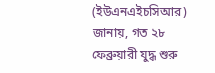(ইউএনএইচসিআর) জানায়, গত ২৮ ফেব্রুয়ারী যুদ্ধ শুরু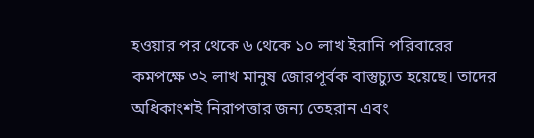হওয়ার পর থেকে ৬ থেকে ১০ লাখ ইরানি পরিবারের কমপক্ষে ৩২ লাখ মানুষ জোরপূর্বক বাস্তুচ্যুত হয়েছে। তাদের অধিকাংশই নিরাপত্তার জন্য তেহরান এবং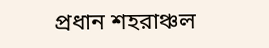প্রধান শহরাঞ্চল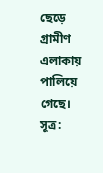ছেড়ে গ্রামীণ এলাকায় পালিয়ে গেছে।
সূত্র: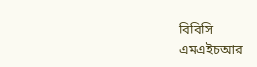বিবিসি
এমএইচআর